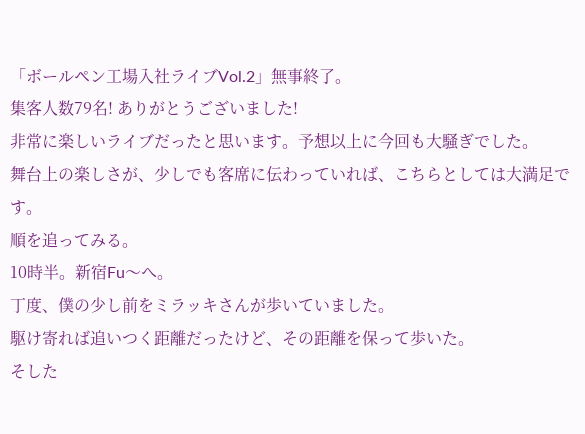「ボールペン工場入社ライブVol.2」無事終了。
集客人数79名! ありがとうございました!
非常に楽しいライブだったと思います。予想以上に今回も大騒ぎでした。
舞台上の楽しさが、少しでも客席に伝わっていれば、こちらとしては大満足です。
順を追ってみる。
10時半。新宿Fu〜へ。
丁度、僕の少し前をミラッキさんが歩いていました。
駆け寄れば追いつく距離だったけど、その距離を保って歩いた。
そした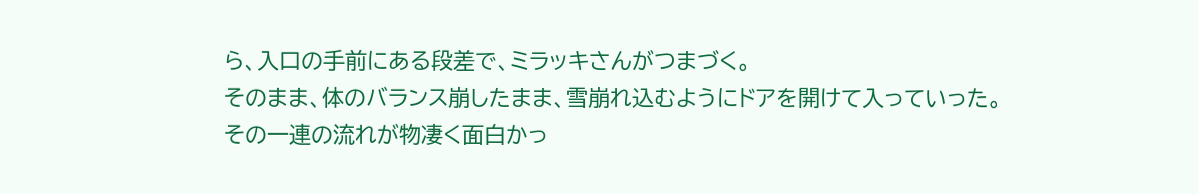ら、入口の手前にある段差で、ミラッキさんがつまづく。
そのまま、体のバランス崩したまま、雪崩れ込むようにドアを開けて入っていった。
その一連の流れが物凄く面白かっ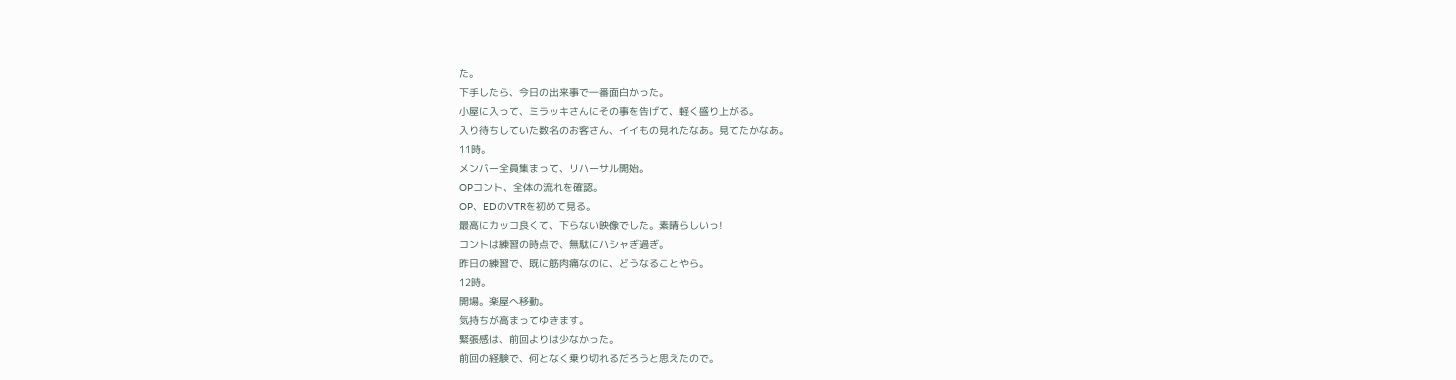た。
下手したら、今日の出来事で一番面白かった。
小屋に入って、ミラッキさんにその事を告げて、軽く盛り上がる。
入り待ちしていた数名のお客さん、イイもの見れたなあ。見てたかなあ。
11時。
メンバー全員集まって、リハーサル開始。
OPコント、全体の流れを確認。
OP、EDのVTRを初めて見る。
最高にカッコ良くて、下らない映像でした。素晴らしいっ!
コントは練習の時点で、無駄にハシャぎ過ぎ。
昨日の練習で、既に筋肉痛なのに、どうなることやら。
12時。
開場。楽屋へ移動。
気持ちが高まってゆきます。
緊張感は、前回よりは少なかった。
前回の経験で、何となく乗り切れるだろうと思えたので。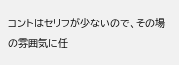コントはセリフが少ないので、その場の雰囲気に任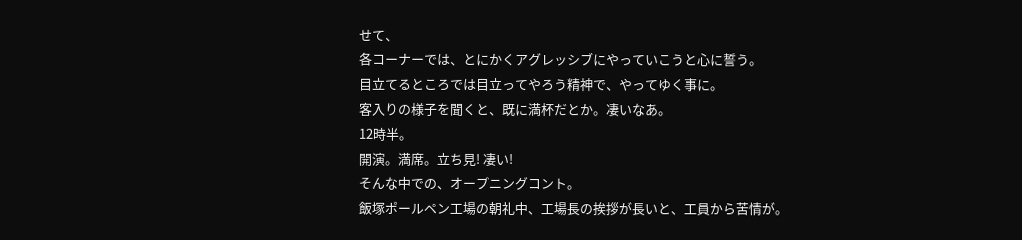せて、
各コーナーでは、とにかくアグレッシブにやっていこうと心に誓う。
目立てるところでは目立ってやろう精神で、やってゆく事に。
客入りの様子を聞くと、既に満杯だとか。凄いなあ。
12時半。
開演。満席。立ち見! 凄い!
そんな中での、オープニングコント。
飯塚ポールペン工場の朝礼中、工場長の挨拶が長いと、工員から苦情が。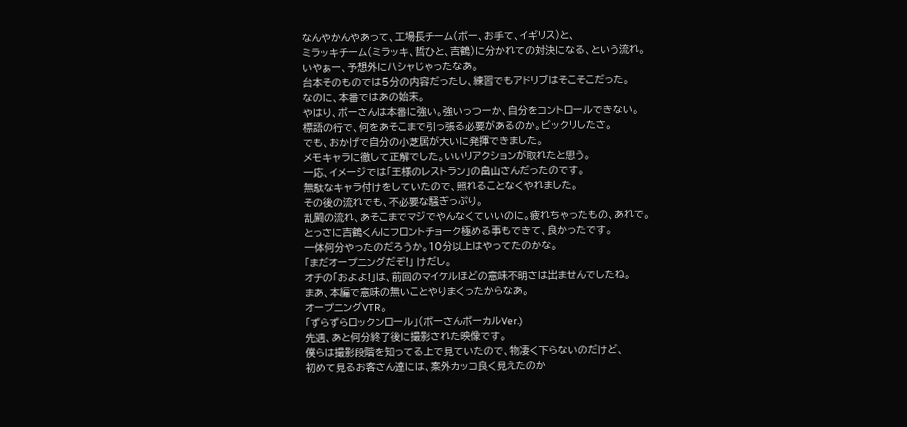なんやかんやあって、工場長チーム(ボー、お手て、イギリス)と、
ミラッキチーム(ミラッキ、哲ひと、吉鶴)に分かれての対決になる、という流れ。
いやぁー、予想外にハシャじゃったなあ。
台本そのものでは5分の内容だったし、練習でもアドリブはそこそこだった。
なのに、本番ではあの始末。
やはり、ボーさんは本番に強い。強いっつーか、自分をコントロールできない。
標語の行で、何をあそこまで引っ張る必要があるのか。ビックリしたさ。
でも、おかげで自分の小芝居が大いに発揮できました。
メモキャラに徹して正解でした。いいリアクションが取れたと思う。
一応、イメージでは「王様のレストラン」の畠山さんだったのです。
無駄なキャラ付けをしていたので、照れることなくやれました。
その後の流れでも、不必要な騒ぎっぷり。
乱闘の流れ、あそこまでマジでやんなくていいのに。疲れちゃったもの、あれで。
とっさに吉鶴くんにフロントチョーク極める事もできて、良かったです。
一体何分やったのだろうか。10分以上はやってたのかな。
「まだオープニングだぞ!」 けだし。
オチの「およよ!」は、前回のマイケルほどの意味不明さは出ませんでしたね。
まあ、本編で意味の無いことやりまくったからなあ。
オープニングVTR。
「ずらずらロックンロール」(ボーさんボーカルVer.)
先週、あと何分終了後に撮影された映像です。
僕らは撮影段階を知ってる上で見ていたので、物凄く下らないのだけど、
初めて見るお客さん達には、案外カッコ良く見えたのか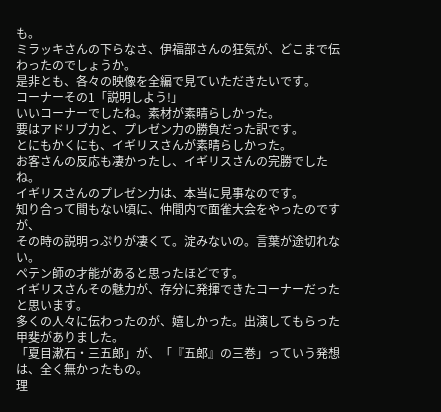も。
ミラッキさんの下らなさ、伊福部さんの狂気が、どこまで伝わったのでしょうか。
是非とも、各々の映像を全編で見ていただきたいです。
コーナーその1「説明しよう!」
いいコーナーでしたね。素材が素晴らしかった。
要はアドリブ力と、プレゼン力の勝負だった訳です。
とにもかくにも、イギリスさんが素晴らしかった。
お客さんの反応も凄かったし、イギリスさんの完勝でしたね。
イギリスさんのプレゼン力は、本当に見事なのです。
知り合って間もない頃に、仲間内で面雀大会をやったのですが、
その時の説明っぷりが凄くて。淀みないの。言葉が途切れない。
ペテン師の才能があると思ったほどです。
イギリスさんその魅力が、存分に発揮できたコーナーだったと思います。
多くの人々に伝わったのが、嬉しかった。出演してもらった甲斐がありました。
「夏目漱石・三五郎」が、「『五郎』の三巻」っていう発想は、全く無かったもの。
理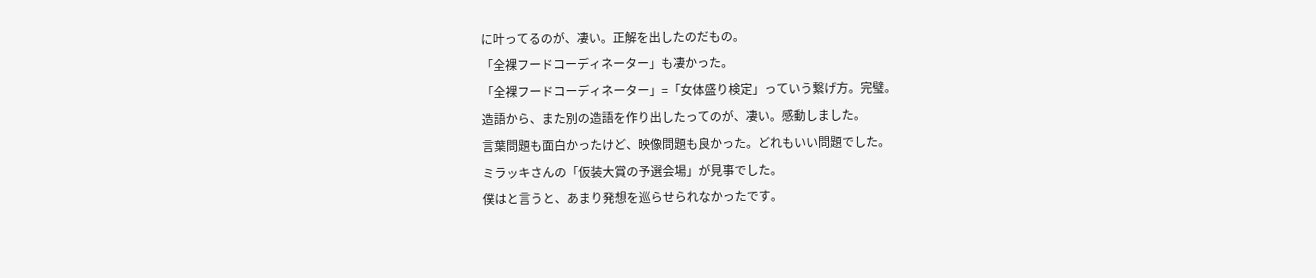に叶ってるのが、凄い。正解を出したのだもの。
「全裸フードコーディネーター」も凄かった。
「全裸フードコーディネーター」=「女体盛り検定」っていう繋げ方。完璧。
造語から、また別の造語を作り出したってのが、凄い。感動しました。
言葉問題も面白かったけど、映像問題も良かった。どれもいい問題でした。
ミラッキさんの「仮装大賞の予選会場」が見事でした。
僕はと言うと、あまり発想を巡らせられなかったです。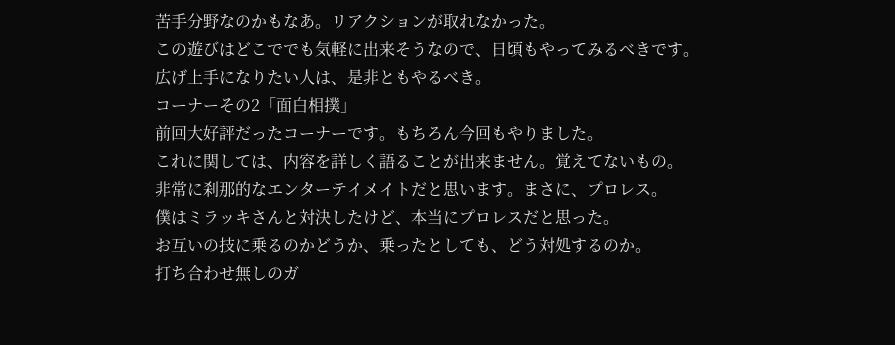苦手分野なのかもなあ。リアクションが取れなかった。
この遊びはどこででも気軽に出来そうなので、日頃もやってみるべきです。
広げ上手になりたい人は、是非ともやるべき。
コーナーその2「面白相撲」
前回大好評だったコーナーです。もちろん今回もやりました。
これに関しては、内容を詳しく語ることが出来ません。覚えてないもの。
非常に刹那的なエンターテイメイトだと思います。まさに、プロレス。
僕はミラッキさんと対決したけど、本当にプロレスだと思った。
お互いの技に乗るのかどうか、乗ったとしても、どう対処するのか。
打ち合わせ無しのガ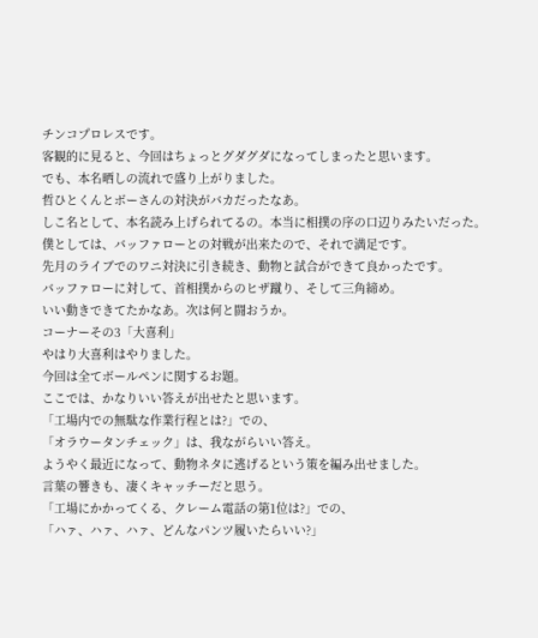チンコプロレスです。
客観的に見ると、今回はちょっとグダグダになってしまったと思います。
でも、本名晒しの流れで盛り上がりました。
哲ひとくんとボーさんの対決がバカだったなあ。
しこ名として、本名読み上げられてるの。本当に相撲の序の口辺りみたいだった。
僕としては、バッファローとの対戦が出来たので、それで満足です。
先月のライブでのワニ対決に引き続き、動物と試合ができて良かったです。
バッファローに対して、首相撲からのヒザ蹴り、そして三角締め。
いい動きできてたかなあ。次は何と闘おうか。
コーナーその3「大喜利」
やはり大喜利はやりました。
今回は全てボールペンに関するお題。
ここでは、かなりいい答えが出せたと思います。
「工場内での無駄な作業行程とは?」での、
「オラウータンチェック」は、我ながらいい答え。
ようやく最近になって、動物ネタに逃げるという策を編み出せました。
言葉の響きも、凄くキャッチーだと思う。
「工場にかかってくる、クレーム電話の第1位は?」での、
「ハァ、ハァ、ハァ、どんなパンツ履いたらいい?」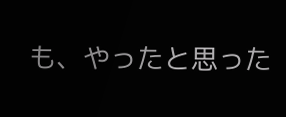も、やったと思った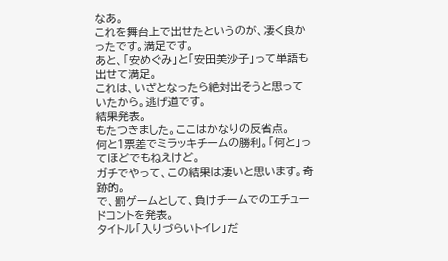なあ。
これを舞台上で出せたというのが、凄く良かったです。満足です。
あと、「安めぐみ」と「安田美沙子」って単語も出せて満足。
これは、いざとなったら絶対出そうと思っていたから。逃げ道です。
結果発表。
もたつきました。ここはかなりの反省点。
何と1票差でミラッキチームの勝利。「何と」ってほどでもねえけど。
ガチでやって、この結果は凄いと思います。奇跡的。
で、罰ゲームとして、負けチームでのエチュードコントを発表。
タイトル「入りづらいトイレ」だ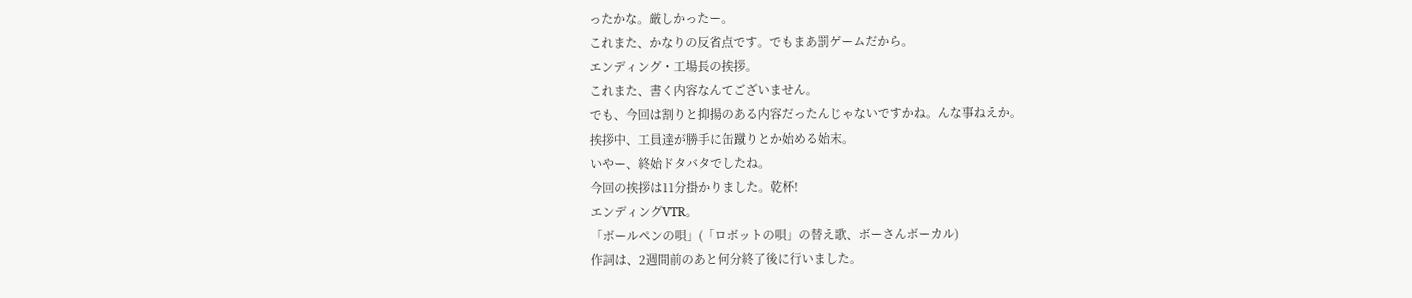ったかな。厳しかったー。
これまた、かなりの反省点です。でもまあ罰ゲームだから。
エンディング・工場長の挨拶。
これまた、書く内容なんてございません。
でも、今回は割りと抑揚のある内容だったんじゃないですかね。んな事ねえか。
挨拶中、工員達が勝手に缶蹴りとか始める始末。
いやー、終始ドタバタでしたね。
今回の挨拶は11分掛かりました。乾杯!
エンディングVTR。
「ボールペンの唄」(「ロボットの唄」の替え歌、ボーさんボーカル)
作詞は、2週間前のあと何分終了後に行いました。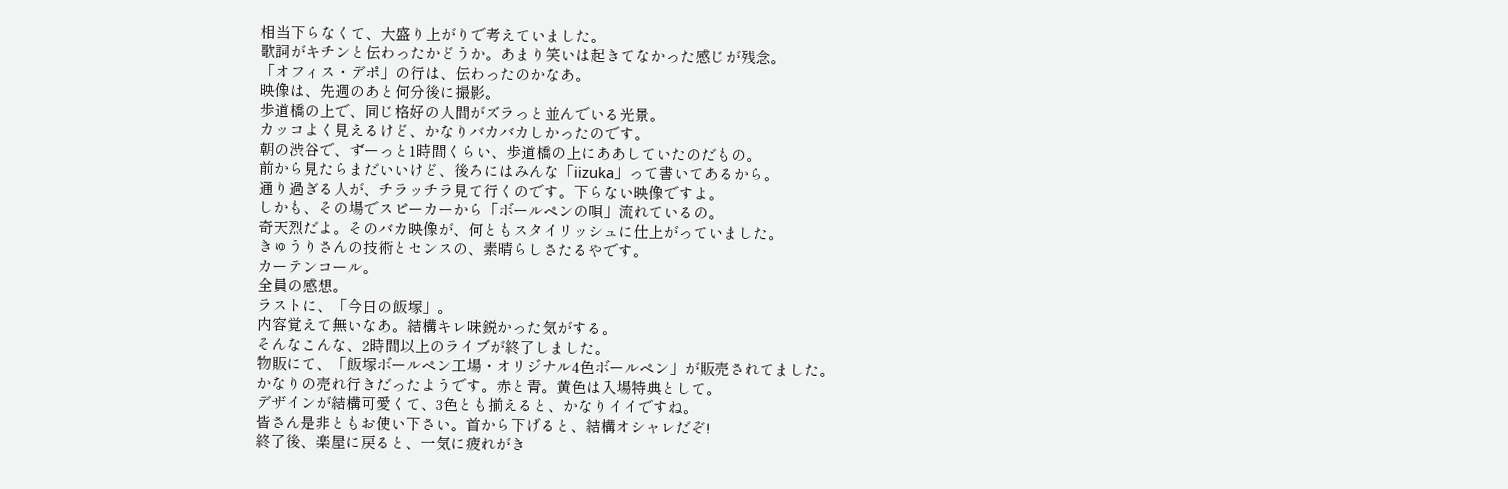相当下らなくて、大盛り上がりで考えていました。
歌詞がキチンと伝わったかどうか。あまり笑いは起きてなかった感じが残念。
「オフィス・デポ」の行は、伝わったのかなあ。
映像は、先週のあと何分後に撮影。
歩道橋の上で、同じ格好の人間がズラっと並んでいる光景。
カッコよく見えるけど、かなりバカバカしかったのです。
朝の渋谷で、ずーっと1時間くらい、歩道橋の上にああしていたのだもの。
前から見たらまだいいけど、後ろにはみんな「iizuka」って書いてあるから。
通り過ぎる人が、チラッチラ見て行くのです。下らない映像ですよ。
しかも、その場でスピーカーから「ボールペンの唄」流れているの。
奇天烈だよ。そのバカ映像が、何ともスタイリッシュに仕上がっていました。
きゅうりさんの技術とセンスの、素晴らしさたるやです。
カーテンコール。
全員の感想。
ラストに、「今日の飯塚」。
内容覚えて無いなあ。結構キレ味鋭かった気がする。
そんなこんな、2時間以上のライブが終了しました。
物販にて、「飯塚ボールペン工場・オリジナル4色ボールペン」が販売されてました。
かなりの売れ行きだったようです。赤と青。黄色は入場特典として。
デザインが結構可愛くて、3色とも揃えると、かなりイイですね。
皆さん是非ともお使い下さい。首から下げると、結構オシャレだぞ!
終了後、楽屋に戻ると、一気に疲れがき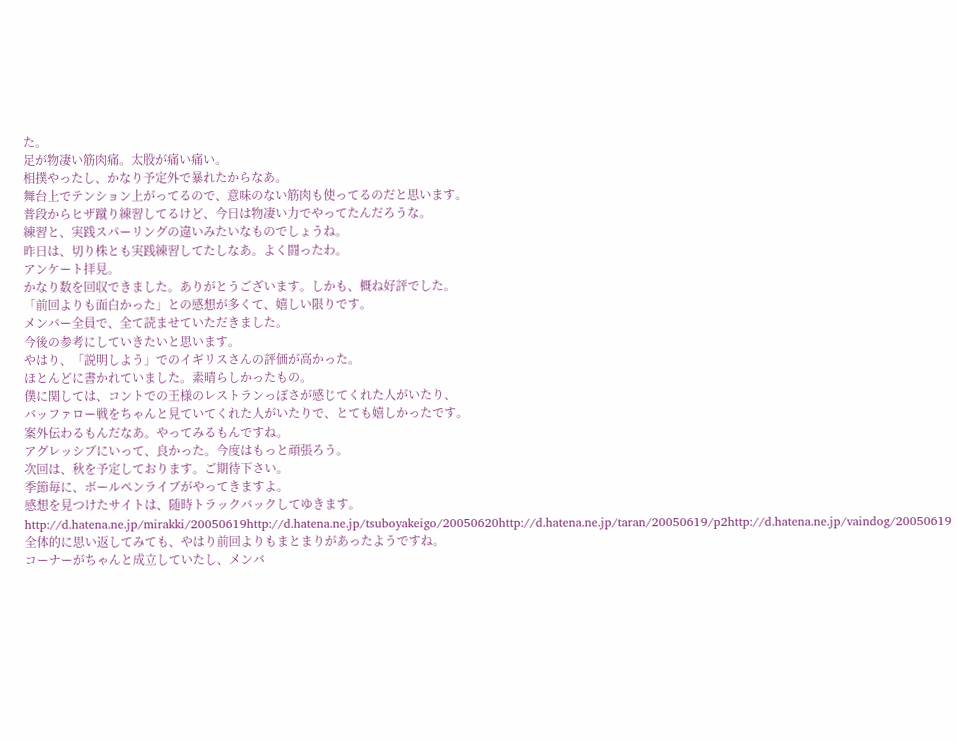た。
足が物凄い筋肉痛。太股が痛い痛い。
相撲やったし、かなり予定外で暴れたからなあ。
舞台上でテンション上がってるので、意味のない筋肉も使ってるのだと思います。
普段からヒザ蹴り練習してるけど、今日は物凄い力でやってたんだろうな。
練習と、実践スパーリングの違いみたいなものでしょうね。
昨日は、切り株とも実践練習してたしなあ。よく闘ったわ。
アンケート拝見。
かなり数を回収できました。ありがとうございます。しかも、概ね好評でした。
「前回よりも面白かった」との感想が多くて、嬉しい限りです。
メンバー全員で、全て読ませていただきました。
今後の参考にしていきたいと思います。
やはり、「説明しよう」でのイギリスさんの評価が高かった。
ほとんどに書かれていました。素晴らしかったもの。
僕に関しては、コントでの王様のレストランっぽさが感じてくれた人がいたり、
バッファロー戦をちゃんと見ていてくれた人がいたりで、とても嬉しかったです。
案外伝わるもんだなあ。やってみるもんですね。
アグレッシブにいって、良かった。今度はもっと頑張ろう。
次回は、秋を予定しております。ご期待下さい。
季節毎に、ボールペンライブがやってきますよ。
感想を見つけたサイトは、随時トラックバックしてゆきます。
http://d.hatena.ne.jp/mirakki/20050619http://d.hatena.ne.jp/tsuboyakeigo/20050620http://d.hatena.ne.jp/taran/20050619/p2http://d.hatena.ne.jp/vaindog/20050619全体的に思い返してみても、やはり前回よりもまとまりがあったようですね。
コーナーがちゃんと成立していたし、メンバ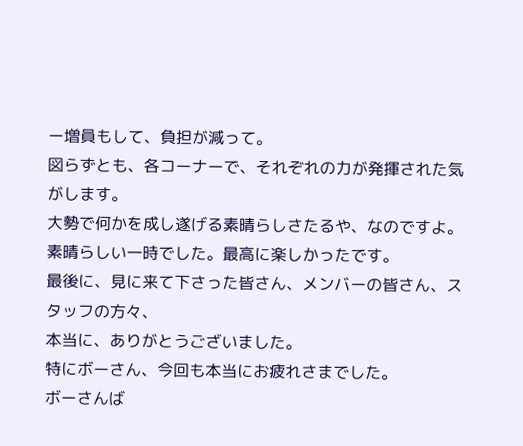ー増員もして、負担が減って。
図らずとも、各コーナーで、それぞれの力が発揮された気がします。
大勢で何かを成し遂げる素晴らしさたるや、なのですよ。
素晴らしい一時でした。最高に楽しかったです。
最後に、見に来て下さった皆さん、メンバーの皆さん、スタッフの方々、
本当に、ありがとうございました。
特にボーさん、今回も本当にお疲れさまでした。
ボーさんば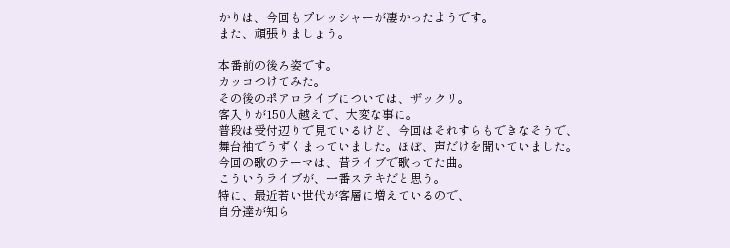かりは、今回もプレッシャーが凄かったようです。
また、頑張りましょう。

本番前の後ろ姿です。
カッコつけてみた。
その後のポアロライブについては、ザックリ。
客入りが150人越えで、大変な事に。
普段は受付辺りで見ているけど、今回はそれすらもできなそうで、
舞台袖でうずくまっていました。ほぼ、声だけを聞いていました。
今回の歌のテーマは、昔ライブで歌ってた曲。
こういうライブが、一番ステキだと思う。
特に、最近若い世代が客層に増えているので、
自分達が知ら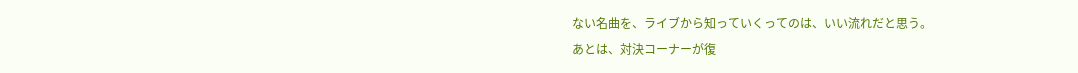ない名曲を、ライブから知っていくってのは、いい流れだと思う。
あとは、対決コーナーが復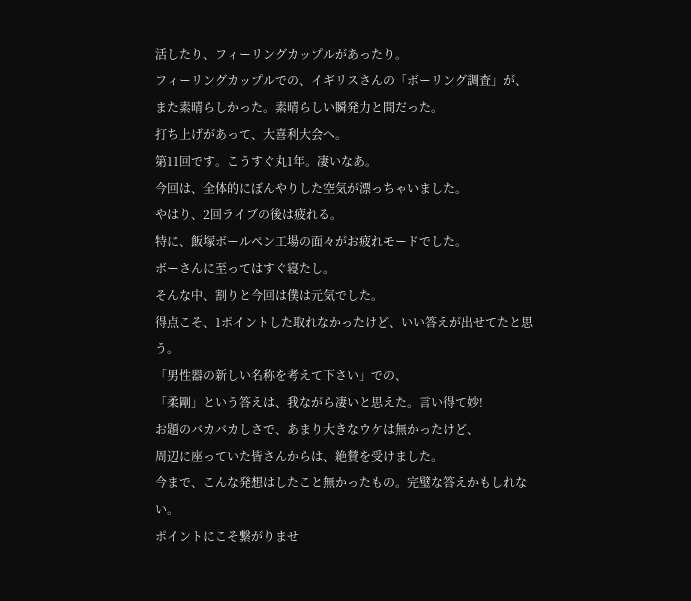活したり、フィーリングカップルがあったり。
フィーリングカップルでの、イギリスさんの「ボーリング調査」が、
また素晴らしかった。素晴らしい瞬発力と間だった。
打ち上げがあって、大喜利大会へ。
第11回です。こうすぐ丸1年。凄いなあ。
今回は、全体的にぼんやりした空気が漂っちゃいました。
やはり、2回ライブの後は疲れる。
特に、飯塚ボールペン工場の面々がお疲れモードでした。
ボーさんに至ってはすぐ寝たし。
そんな中、割りと今回は僕は元気でした。
得点こそ、1ポイントした取れなかったけど、いい答えが出せてたと思う。
「男性器の新しい名称を考えて下さい」での、
「柔剛」という答えは、我ながら凄いと思えた。言い得て妙!
お題のバカバカしさで、あまり大きなウケは無かったけど、
周辺に座っていた皆さんからは、絶賛を受けました。
今まで、こんな発想はしたこと無かったもの。完璧な答えかもしれない。
ポイントにこそ繋がりませ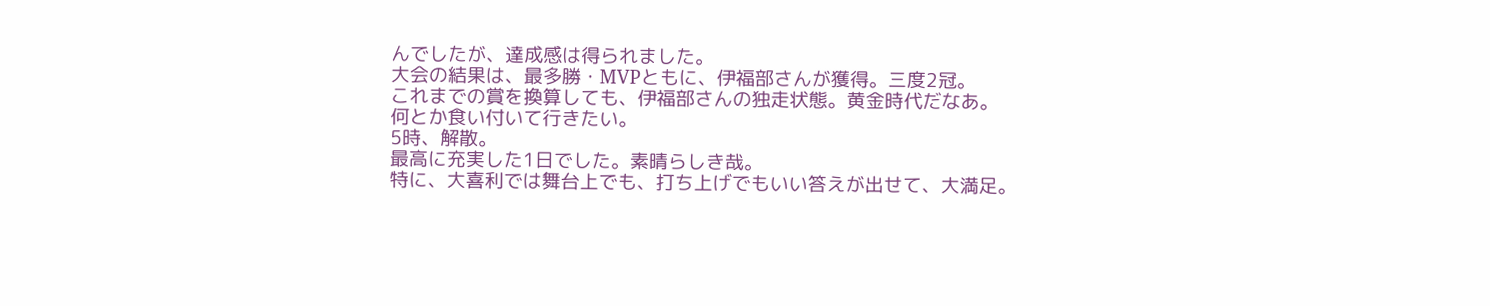んでしたが、達成感は得られました。
大会の結果は、最多勝・MVPともに、伊福部さんが獲得。三度2冠。
これまでの賞を換算しても、伊福部さんの独走状態。黄金時代だなあ。
何とか食い付いて行きたい。
5時、解散。
最高に充実した1日でした。素晴らしき哉。
特に、大喜利では舞台上でも、打ち上げでもいい答えが出せて、大満足。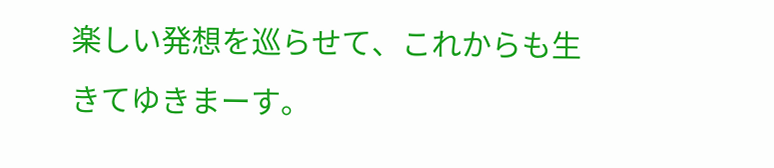楽しい発想を巡らせて、これからも生きてゆきまーす。